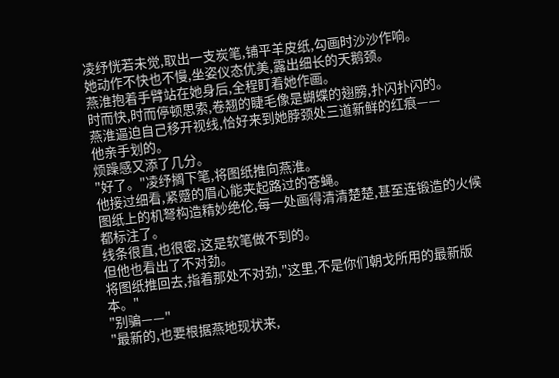凌纾恍若未觉,取出一支炭笔,铺平羊皮纸,勾画时沙沙作响。
她动作不快也不慢,坐姿仪态优美,露出细长的天鹅颈。
燕淮抱着手臂站在她身后,全程盯着她作画。
时而快,时而停顿思索,卷翘的睫毛像是蝴蝶的翅膀,扑闪扑闪的。
燕淮逼迫自己移开视线,恰好来到她脖颈处三道新鲜的红痕——
他亲手划的。
烦躁感又添了几分。
"好了。"凌纾搁下笔,将图纸推向燕淮。
他接过细看,紧蹙的眉心能夹起路过的苍蝇。
图纸上的机弩构造精妙绝伦,每一处画得清清楚楚,甚至连锻造的火候都标注了。
线条很直,也很密,这是软笔做不到的。
但他也看出了不对劲。
将图纸推回去,指着那处不对劲,"这里,不是你们朝戈所用的最新版本。"
"别骗——"
"最新的,也要根据燕地现状来,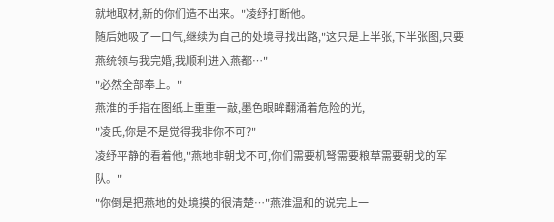就地取材,新的你们造不出来。"凌纾打断他。
随后她吸了一口气,继续为自己的处境寻找出路,"这只是上半张,下半张图,只要燕统领与我完婚,我顺利进入燕都…"
"必然全部奉上。"
燕淮的手指在图纸上重重一敲,墨色眼眸翻涌着危险的光,
"凌氏,你是不是觉得我非你不可?"
凌纾平静的看着他,"燕地非朝戈不可,你们需要机弩需要粮草需要朝戈的军队。"
"你倒是把燕地的处境摸的很清楚…"燕淮温和的说完上一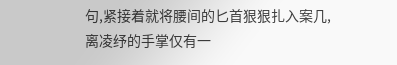句,紧接着就将腰间的匕首狠狠扎入案几,
离凌纾的手掌仅有一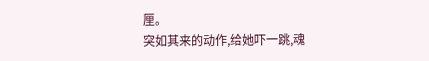厘。
突如其来的动作,给她吓一跳,魂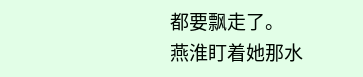都要飘走了。
燕淮盯着她那水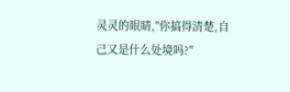灵灵的眼睛,"你搞得清楚,自己又是什么处境吗?"